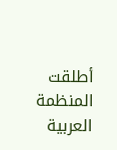أطلقت المنظمة العربية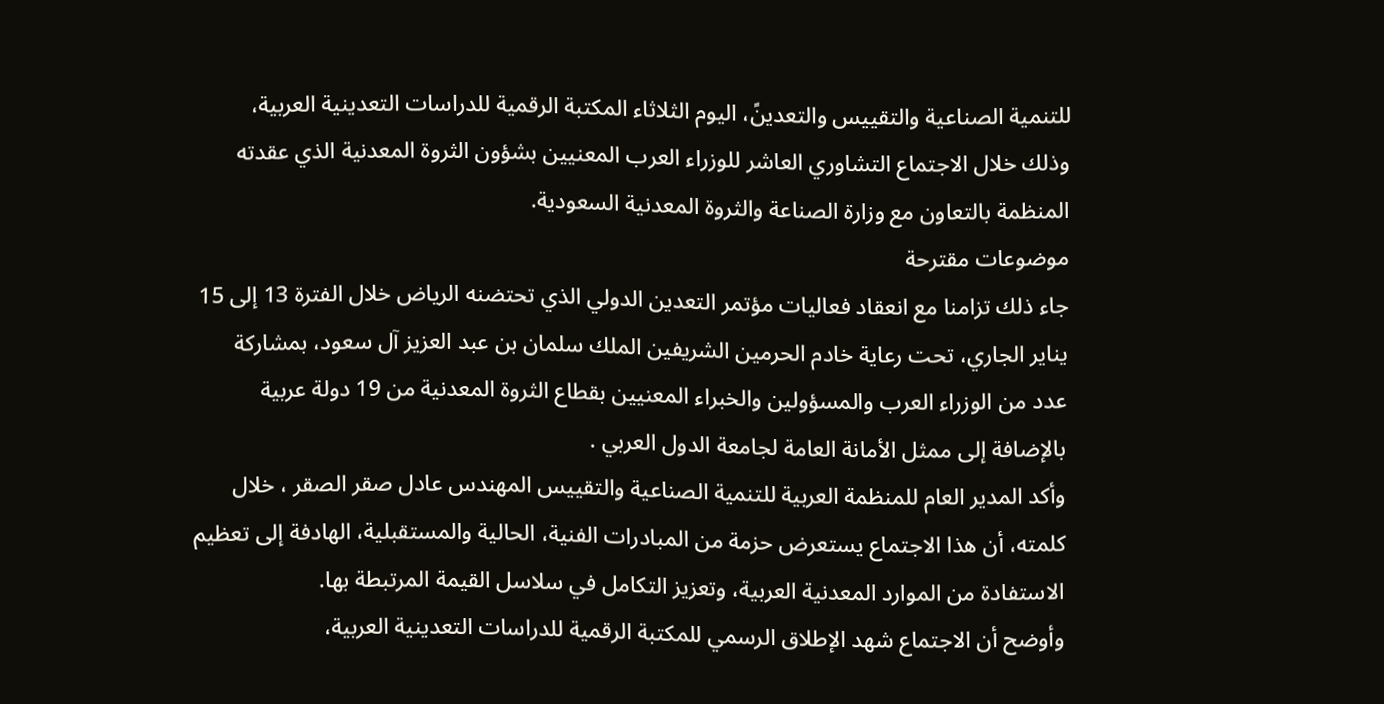للتنمية الصناعية والتقييس والتعدينً، اليوم الثلاثاء المكتبة الرقمية للدراسات التعدينية العربية، وذلك خلال الاجتماع التشاوري العاشر للوزراء العرب المعنيين بشؤون الثروة المعدنية الذي عقدته المنظمة بالتعاون مع وزارة الصناعة والثروة المعدنية السعودية.
موضوعات مقترحة
جاء ذلك تزامنا مع انعقاد فعاليات مؤتمر التعدين الدولي الذي تحتضنه الرياض خلال الفترة 13 إلى 15 يناير الجاري، تحت رعاية خادم الحرمين الشريفين الملك سلمان بن عبد العزيز آل سعود، بمشاركة عدد من الوزراء العرب والمسؤولين والخبراء المعنيين بقطاع الثروة المعدنية من 19 دولة عربية بالإضافة إلى ممثل الأمانة العامة لجامعة الدول العربي .
وأكد المدير العام للمنظمة العربية للتنمية الصناعية والتقييس المهندس عادل صقر الصقر ، خلال كلمته، أن هذا الاجتماع يستعرض حزمة من المبادرات الفنية، الحالية والمستقبلية، الهادفة إلى تعظيم الاستفادة من الموارد المعدنية العربية، وتعزيز التكامل في سلاسل القيمة المرتبطة بها.
وأوضح أن الاجتماع شهد الإطلاق الرسمي للمكتبة الرقمية للدراسات التعدينية العربية،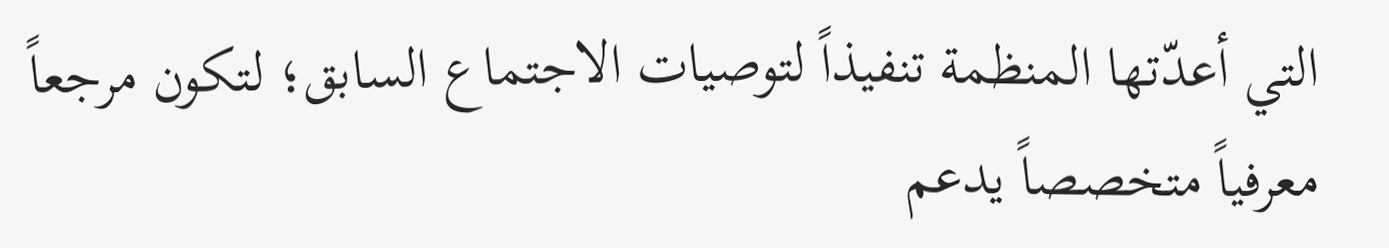التي أعدّتها المنظمة تنفيذاً لتوصيات الاجتماع السابق؛ لتكون مرجعاً معرفياً متخصصاً يدعم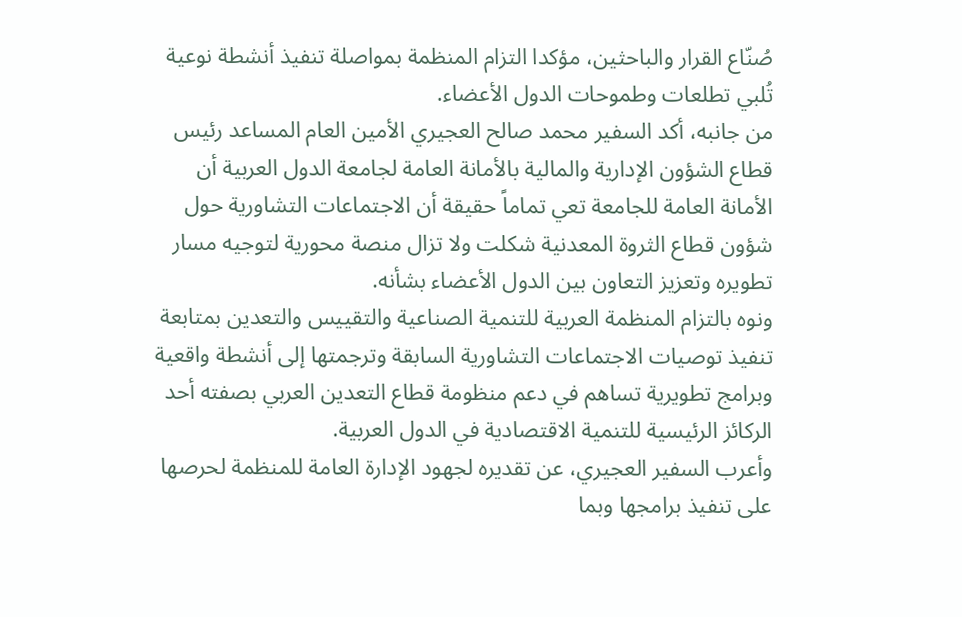صُنّاع القرار والباحثين، مؤكدا التزام المنظمة بمواصلة تنفيذ أنشطة نوعية تُلبي تطلعات وطموحات الدول الأعضاء.
من جانبه، أكد السفير محمد صالح العجيري الأمين العام المساعد رئيس قطاع الشؤون الإدارية والمالية بالأمانة العامة لجامعة الدول العربية أن الأمانة العامة للجامعة تعي تماماً حقيقة أن الاجتماعات التشاورية حول شؤون قطاع الثروة المعدنية شكلت ولا تزال منصة محورية لتوجيه مسار تطويره وتعزيز التعاون بين الدول الأعضاء بشأنه.
ونوه بالتزام المنظمة العربية للتنمية الصناعية والتقييس والتعدين بمتابعة تنفيذ توصيات الاجتماعات التشاورية السابقة وترجمتها إلى أنشطة واقعية وبرامج تطويرية تساهم في دعم منظومة قطاع التعدين العربي بصفته أحد الركائز الرئيسية للتنمية الاقتصادية في الدول العربية.
وأعرب السفير العجيري، عن تقديره لجهود الإدارة العامة للمنظمة لحرصها على تنفيذ برامجها وبما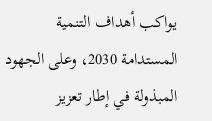يواكب أهداف التنمية المستدامة 2030، وعلى الجهود المبذولة في إطار تعزيز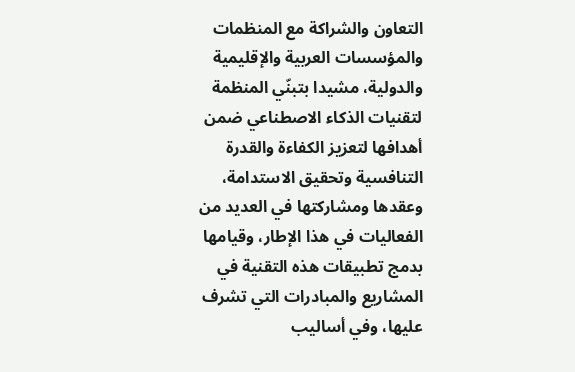التعاون والشراكة مع المنظمات والمؤسسات العربية والإقليمية والدولية، مشيدا بتبنّي المنظمة لتقنيات الذكاء الاصطناعي ضمن أهدافها لتعزيز الكفاءة والقدرة التنافسية وتحقيق الاستدامة، وعقدها ومشاركتها في العديد من الفعاليات في هذا الإطار، وقيامها بدمج تطبيقات هذه التقنية في المشاريع والمبادرات التي تشرف عليها، وفي أساليب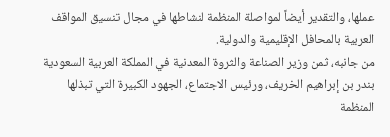عملها، والتقدير أيضاً لمواصلة المنظمة لنشاطها في مجال تنسيق المواقف العربية بالمحافل الإقليمية والدولية.
من جانبه، ثمن وزير الصناعة والثروة المعدنية في المملكة العربية السعودية بندر بن إبراهيم الخريف، ورئيس الاجتماع، الجهود الكبيرة التي تبذلها المنظمة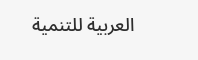العربية للتنمية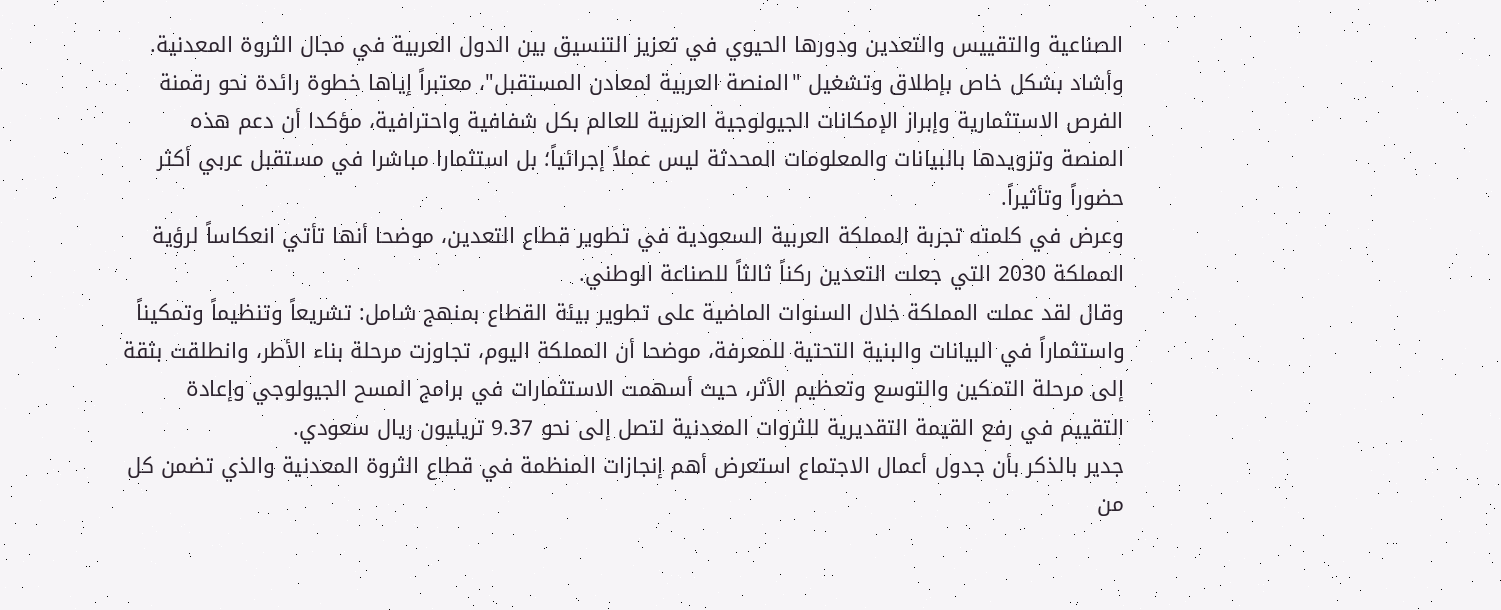الصناعية والتقييس والتعدين ودورها الحيوي في تعزيز التنسيق بين الدول العربية في مجال الثروة المعدنية.
وأشاد بشكل خاص بإطلاق وتشغيل "المنصة العربية لمعادن المستقبل"، معتبراً إياها خطوة رائدة نحو رقمنة الفرص الاستثمارية وإبراز الإمكانات الجيولوجية العربية للعالم بكل شفافية واحترافية، مؤكدا أن دعم هذه المنصة وتزويدها بالبيانات والمعلومات المحدثة ليس عملاً إجرائياً؛ بل استثمارا مباشرا في مستقبل عربي أكثر حضوراً وتأثيراً.
وعرض في كلمته تجربة المملكة العربية السعودية في تطوير قطاع التعدين، موضحا أنها تأتي انعكاساً لرؤية المملكة 2030 التي جعلت التعدين ركناً ثالثاً للصناعة الوطني.
وقال لقد عملت المملكة خلال السنوات الماضية على تطوير بيئة القطاع بمنهج شامل: تشريعاً وتنظيماً وتمكيناً واستثماراً في البيانات والبنية التحتية للمعرفة، موضحا أن المملكة اليوم، تجاوزت مرحلة بناء الأطر، وانطلقت بثقة إلى مرحلة التمكين والتوسع وتعظيم الأثر، حيث أسهمت الاستثمارات في برامج المسح الجيولوجي وإعادة التقييم في رفع القيمة التقديرية للثروات المعدنية لتصل إلى نحو 9.37 تريليون ريال سعودي.
جدير بالذكر بأن جدول أعمال الاجتماع استعرض أهم إنجازات المنظمة في قطاع الثروة المعدنية والذي تضمن كل من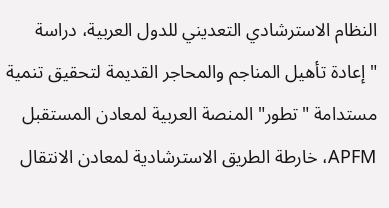النظام الاسترشادي التعديني للدول العربية، دراسة "إعادة تأهيل المناجم والمحاجر القديمة لتحقيق تنمية مستدامة "تطور" المنصة العربية لمعادن المستقبل APFM، خارطة الطريق الاسترشادية لمعادن الانتقال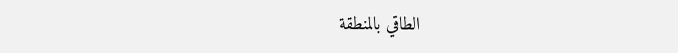الطاقي بالمنطقة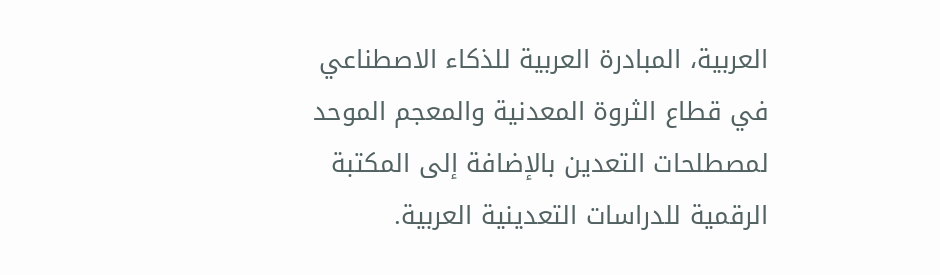العربية، المبادرة العربية للذكاء الاصطناعي في قطاع الثروة المعدنية والمعجم الموحد لمصطلحات التعدين بالإضافة إلى المكتبة الرقمية للدراسات التعدينية العربية.